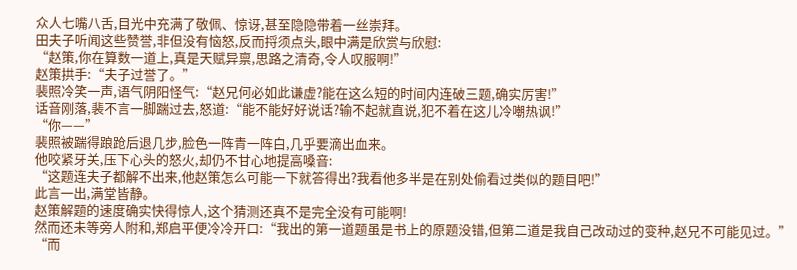众人七嘴八舌,目光中充满了敬佩、惊讶,甚至隐隐带着一丝崇拜。
田夫子听闻这些赞誉,非但没有恼怒,反而捋须点头,眼中满是欣赏与欣慰:
“赵策,你在算数一道上,真是天赋异禀,思路之清奇,令人叹服啊!”
赵策拱手:“夫子过誉了。”
裴照冷笑一声,语气阴阳怪气:“赵兄何必如此谦虚?能在这么短的时间内连破三题,确实厉害!”
话音刚落,裴不言一脚踹过去,怒道:“能不能好好说话?输不起就直说,犯不着在这儿冷嘲热讽!”
“你——”
裴照被踹得踉跄后退几步,脸色一阵青一阵白,几乎要滴出血来。
他咬紧牙关,压下心头的怒火,却仍不甘心地提高嗓音:
“这题连夫子都解不出来,他赵策怎么可能一下就答得出?我看他多半是在别处偷看过类似的题目吧!”
此言一出,满堂皆静。
赵策解题的速度确实快得惊人,这个猜测还真不是完全没有可能啊!
然而还未等旁人附和,郑启平便冷冷开口:“我出的第一道题虽是书上的原题没错,但第二道是我自己改动过的变种,赵兄不可能见过。”
“而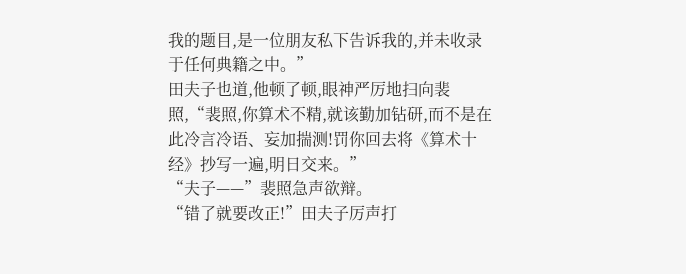我的题目,是一位朋友私下告诉我的,并未收录于任何典籍之中。”
田夫子也道,他顿了顿,眼神严厉地扫向裴照,“裴照,你算术不精,就该勤加钻研,而不是在此冷言冷语、妄加揣测!罚你回去将《算术十经》抄写一遍,明日交来。”
“夫子——”裴照急声欲辩。
“错了就要改正!”田夫子厉声打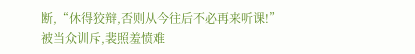断,“休得狡辩,否则从今往后不必再来听课!”
被当众训斥,裴照羞愤难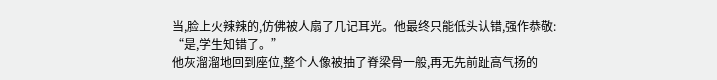当,脸上火辣辣的,仿佛被人扇了几记耳光。他最终只能低头认错,强作恭敬:
“是,学生知错了。”
他灰溜溜地回到座位,整个人像被抽了脊梁骨一般,再无先前趾高气扬的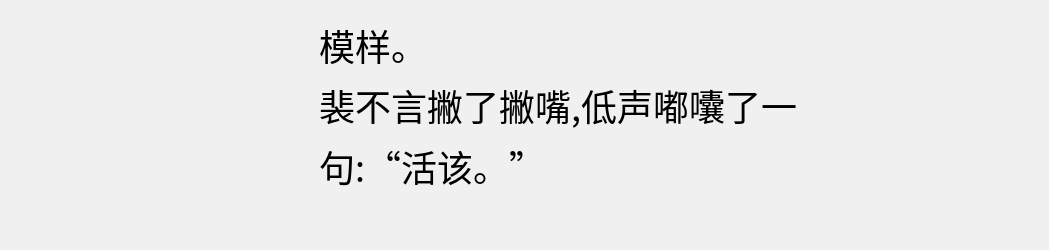模样。
裴不言撇了撇嘴,低声嘟囔了一句:“活该。”